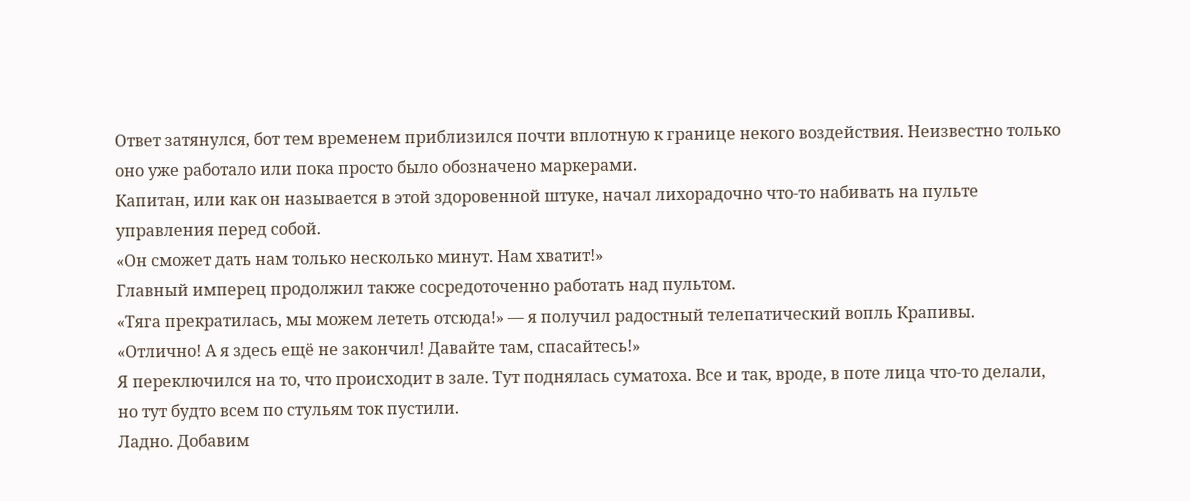Ответ затянулся, бот тем временем приблизился почти вплотную к границе некого воздействия. Неизвестно только оно уже работало или пока просто было обозначено маркерами.
Капитан, или как он называется в этой здоровенной штуке, начал лихорадочно что-то набивать на пульте управления перед собой.
«Он сможет дать нам только несколько минут. Нам хватит!»
Главный имперец продолжил также сосредоточенно работать над пультом.
«Тяга прекратилась, мы можем лететь отсюда!» — я получил радостный телепатический вопль Крапивы.
«Отлично! А я здесь ещё не закончил! Давайте там, спасайтесь!»
Я переключился на то, что происходит в зале. Тут поднялась суматоха. Все и так, вроде, в поте лица что-то делали, но тут будто всем по стульям ток пустили.
Ладно. Добавим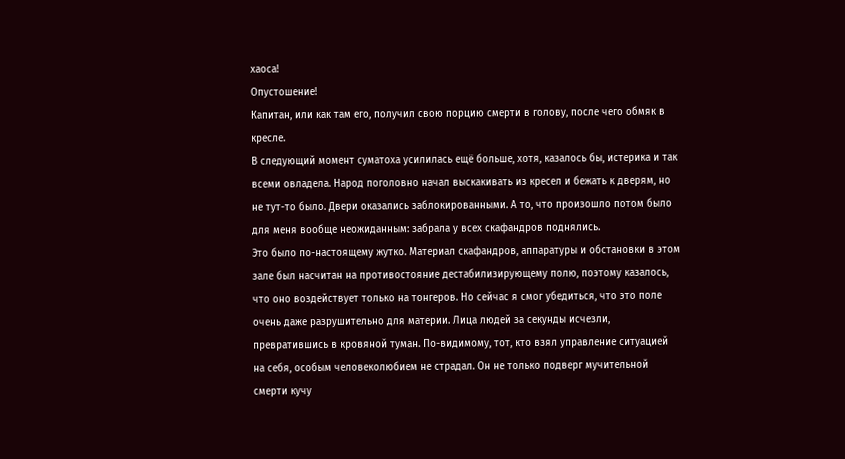хаоса!
Опустошение!
Капитан, или как там его, получил свою порцию смерти в голову, после чего обмяк в кресле.
В следующий момент суматоха усилилась ещё больше, хотя, казалось бы, истерика и так всеми овладела. Народ поголовно начал выскакивать из кресел и бежать к дверям, но не тут-то было. Двери оказались заблокированными. А то, что произошло потом было для меня вообще неожиданным: забрала у всех скафандров поднялись.
Это было по-настоящему жутко. Материал скафандров, аппаратуры и обстановки в этом зале был насчитан на противостояние дестабилизирующему полю, поэтому казалось, что оно воздействует только на тонгеров. Но сейчас я смог убедиться, что это поле очень даже разрушительно для материи. Лица людей за секунды исчезли, превратившись в кровяной туман. По-видимому, тот, кто взял управление ситуацией на себя, особым человеколюбием не страдал. Он не только подверг мучительной смерти кучу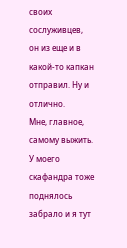своих сослуживцев, он из еще и в какой-то капкан отправил. Ну и отлично.
Мне, главное, самому выжить.
У моего скафандра тоже поднялось забрало и я тут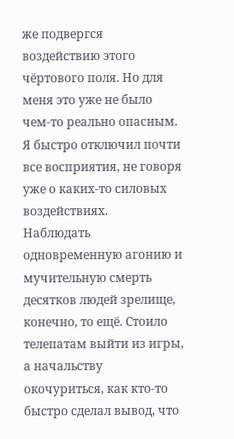же подвергся воздействию этого чёртового поля. Но для меня это уже не было чем-то реально опасным. Я быстро отключил почти все восприятия, не говоря уже о каких-то силовых воздействиях.
Наблюдать одновременную агонию и мучительную смерть десятков людей зрелище, конечно, то ещё. Стоило телепатам выйти из игры, а начальству окочуриться, как кто-то быстро сделал вывод, что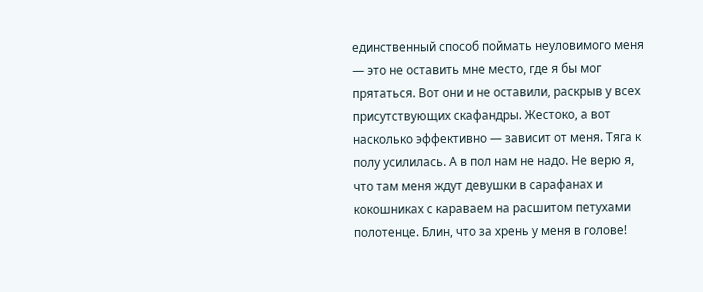единственный способ поймать неуловимого меня — это не оставить мне место, где я бы мог прятаться. Вот они и не оставили, раскрыв у всех присутствующих скафандры. Жестоко, а вот насколько эффективно — зависит от меня. Тяга к полу усилилась. А в пол нам не надо. Не верю я, что там меня ждут девушки в сарафанах и кокошниках с караваем на расшитом петухами полотенце. Блин, что за хрень у меня в голове!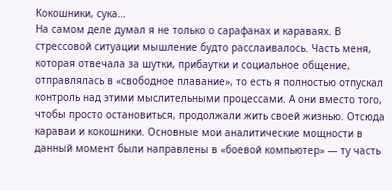Кокошники, сука…
На самом деле думал я не только о сарафанах и караваях. В стрессовой ситуации мышление будто расслаивалось. Часть меня, которая отвечала за шутки, прибаутки и социальное общение, отправлялась в «свободное плавание», то есть я полностью отпускал контроль над этими мыслительными процессами. А они вместо того, чтобы просто остановиться, продолжали жить своей жизнью. Отсюда караваи и кокошники. Основные мои аналитические мощности в данный момент были направлены в «боевой компьютер» — ту часть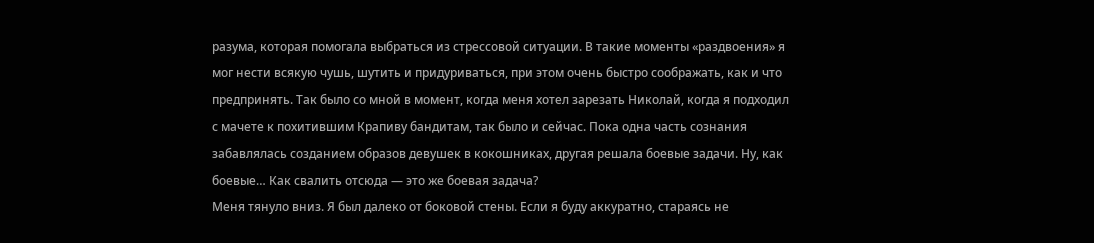разума, которая помогала выбраться из стрессовой ситуации. В такие моменты «раздвоения» я мог нести всякую чушь, шутить и придуриваться, при этом очень быстро соображать, как и что предпринять. Так было со мной в момент, когда меня хотел зарезать Николай, когда я подходил с мачете к похитившим Крапиву бандитам, так было и сейчас. Пока одна часть сознания забавлялась созданием образов девушек в кокошниках, другая решала боевые задачи. Ну, как боевые… Как свалить отсюда — это же боевая задача?
Меня тянуло вниз. Я был далеко от боковой стены. Если я буду аккуратно, стараясь не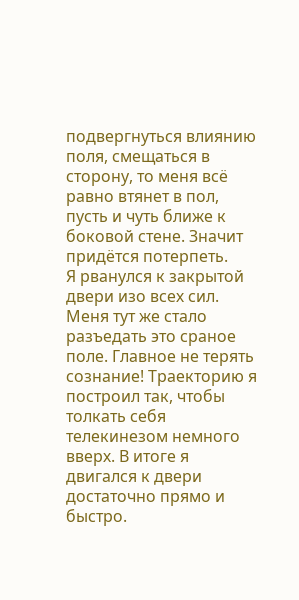подвергнуться влиянию поля, смещаться в сторону, то меня всё равно втянет в пол, пусть и чуть ближе к боковой стене. Значит придётся потерпеть.
Я рванулся к закрытой двери изо всех сил. Меня тут же стало разъедать это сраное поле. Главное не терять сознание! Траекторию я построил так, чтобы толкать себя телекинезом немного вверх. В итоге я двигался к двери достаточно прямо и быстро.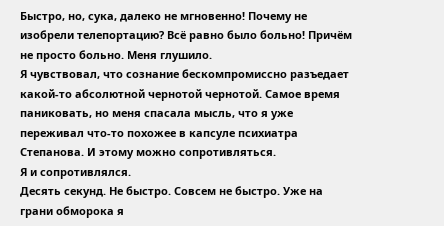Быстро, но, сука, далеко не мгновенно! Почему не изобрели телепортацию? Всё равно было больно! Причём не просто больно. Меня глушило.
Я чувствовал, что сознание бескомпромиссно разъедает какой-то абсолютной чернотой чернотой. Самое время паниковать, но меня спасала мысль, что я уже переживал что-то похожее в капсуле психиатра Степанова. И этому можно сопротивляться.
Я и сопротивлялся.
Десять секунд. Не быстро. Совсем не быстро. Уже на грани обморока я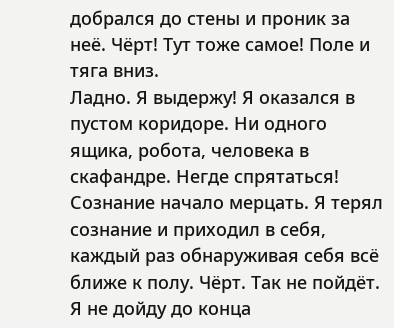добрался до стены и проник за неё. Чёрт! Тут тоже самое! Поле и тяга вниз.
Ладно. Я выдержу! Я оказался в пустом коридоре. Ни одного ящика, робота, человека в скафандре. Негде спрятаться!
Сознание начало мерцать. Я терял сознание и приходил в себя, каждый раз обнаруживая себя всё ближе к полу. Чёрт. Так не пойдёт. Я не дойду до конца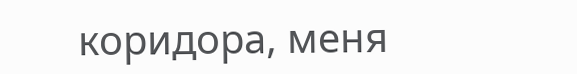коридора, меня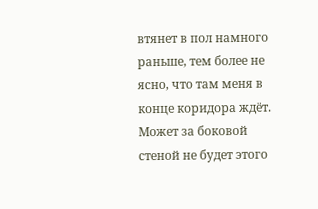втянет в пол намного раньше, тем более не ясно, что там меня в конце коридора ждёт.
Может за боковой стеной не будет этого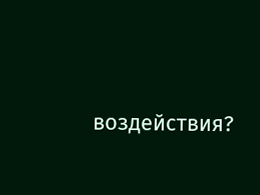воздействия?